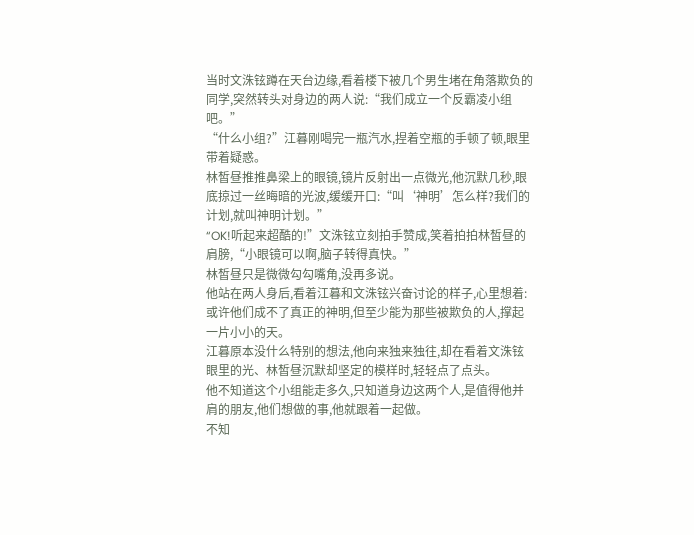当时文洙铉蹲在天台边缘,看着楼下被几个男生堵在角落欺负的同学,突然转头对身边的两人说:“我们成立一个反霸凌小组吧。”
“什么小组?”江暮刚喝完一瓶汽水,捏着空瓶的手顿了顿,眼里带着疑惑。
林皙昼推推鼻梁上的眼镜,镜片反射出一点微光,他沉默几秒,眼底掠过一丝晦暗的光波,缓缓开口:“叫‘神明’怎么样?我们的计划,就叫神明计划。”
“OK!听起来超酷的!”文洙铉立刻拍手赞成,笑着拍拍林皙昼的肩膀,“小眼镜可以啊,脑子转得真快。”
林皙昼只是微微勾勾嘴角,没再多说。
他站在两人身后,看着江暮和文洙铉兴奋讨论的样子,心里想着:或许他们成不了真正的神明,但至少能为那些被欺负的人,撑起一片小小的天。
江暮原本没什么特别的想法,他向来独来独往,却在看着文洙铉眼里的光、林皙昼沉默却坚定的模样时,轻轻点了点头。
他不知道这个小组能走多久,只知道身边这两个人,是值得他并肩的朋友,他们想做的事,他就跟着一起做。
不知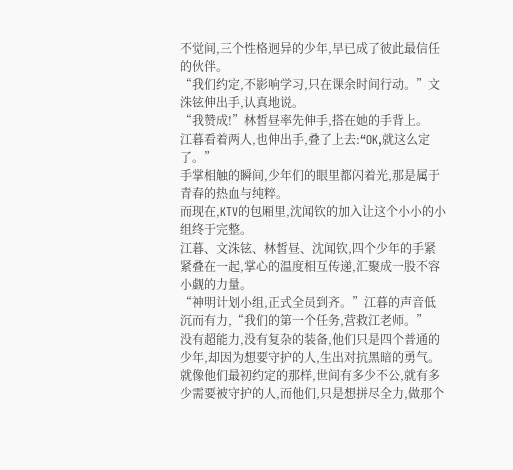不觉间,三个性格迥异的少年,早已成了彼此最信任的伙伴。
“我们约定,不影响学习,只在课余时间行动。”文洙铉伸出手,认真地说。
“我赞成!”林皙昼率先伸手,搭在她的手背上。
江暮看着两人,也伸出手,叠了上去:“OK,就这么定了。”
手掌相触的瞬间,少年们的眼里都闪着光,那是属于青春的热血与纯粹。
而现在,KTV的包厢里,沈闻钦的加入让这个小小的小组终于完整。
江暮、文洙铉、林皙昼、沈闻钦,四个少年的手紧紧叠在一起,掌心的温度相互传递,汇聚成一股不容小觑的力量。
“神明计划小组,正式全员到齐。”江暮的声音低沉而有力,“我们的第一个任务,营救江老师。”
没有超能力,没有复杂的装备,他们只是四个普通的少年,却因为想要守护的人,生出对抗黑暗的勇气。
就像他们最初约定的那样,世间有多少不公,就有多少需要被守护的人,而他们,只是想拼尽全力,做那个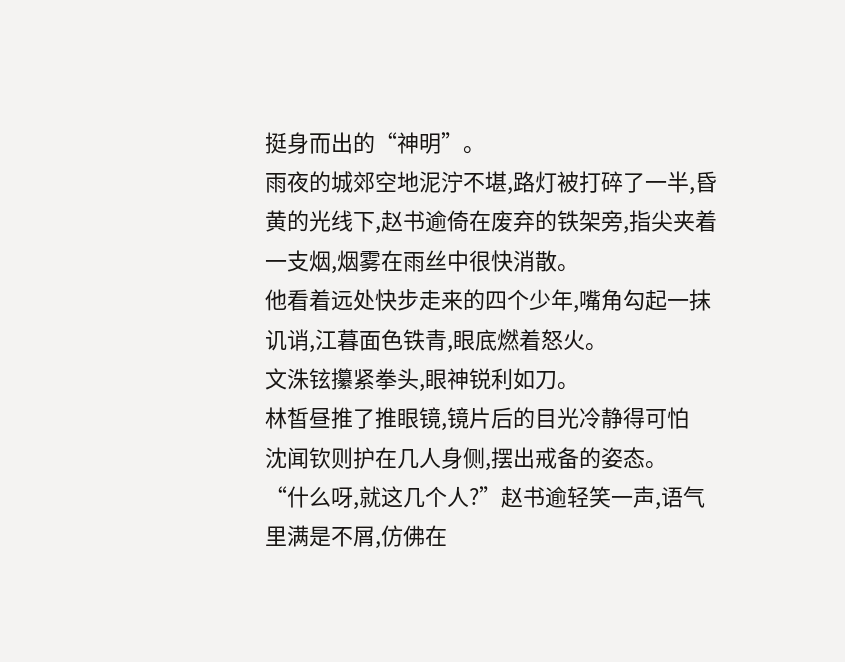挺身而出的“神明”。
雨夜的城郊空地泥泞不堪,路灯被打碎了一半,昏黄的光线下,赵书逾倚在废弃的铁架旁,指尖夹着一支烟,烟雾在雨丝中很快消散。
他看着远处快步走来的四个少年,嘴角勾起一抹讥诮,江暮面色铁青,眼底燃着怒火。
文洙铉攥紧拳头,眼神锐利如刀。
林皙昼推了推眼镜,镜片后的目光冷静得可怕
沈闻钦则护在几人身侧,摆出戒备的姿态。
“什么呀,就这几个人?”赵书逾轻笑一声,语气里满是不屑,仿佛在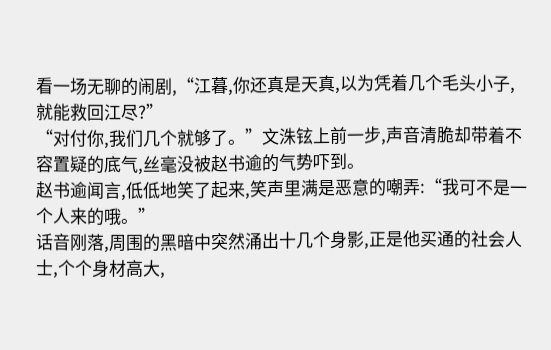看一场无聊的闹剧,“江暮,你还真是天真,以为凭着几个毛头小子,就能救回江尽?”
“对付你,我们几个就够了。”文洙铉上前一步,声音清脆却带着不容置疑的底气,丝毫没被赵书逾的气势吓到。
赵书逾闻言,低低地笑了起来,笑声里满是恶意的嘲弄:“我可不是一个人来的哦。”
话音刚落,周围的黑暗中突然涌出十几个身影,正是他买通的社会人士,个个身材高大,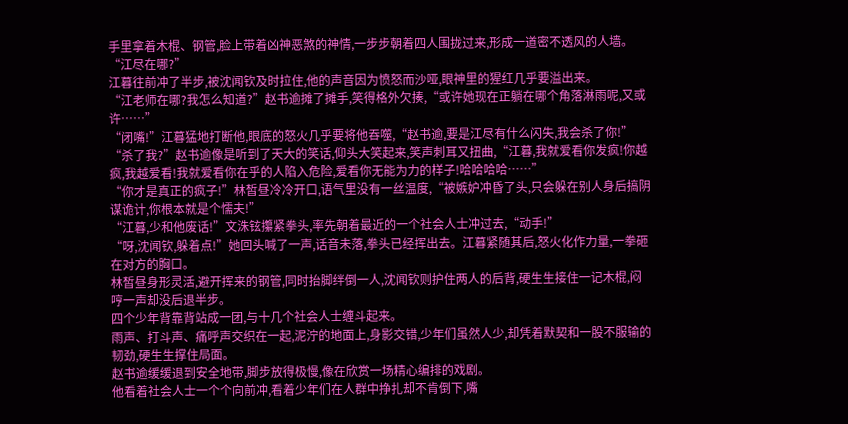手里拿着木棍、钢管,脸上带着凶神恶煞的神情,一步步朝着四人围拢过来,形成一道密不透风的人墙。
“江尽在哪?”
江暮往前冲了半步,被沈闻钦及时拉住,他的声音因为愤怒而沙哑,眼神里的猩红几乎要溢出来。
“江老师在哪?我怎么知道?”赵书逾摊了摊手,笑得格外欠揍,“或许她现在正躺在哪个角落淋雨呢,又或许……”
“闭嘴!”江暮猛地打断他,眼底的怒火几乎要将他吞噬,“赵书逾,要是江尽有什么闪失,我会杀了你!”
“杀了我?”赵书逾像是听到了天大的笑话,仰头大笑起来,笑声刺耳又扭曲,“江暮,我就爱看你发疯!你越疯,我越爱看!我就爱看你在乎的人陷入危险,爱看你无能为力的样子!哈哈哈哈……”
“你才是真正的疯子!”林皙昼冷冷开口,语气里没有一丝温度,“被嫉妒冲昏了头,只会躲在别人身后搞阴谋诡计,你根本就是个懦夫!”
“江暮,少和他废话!”文洙铉攥紧拳头,率先朝着最近的一个社会人士冲过去,“动手!”
“呀,沈闻钦,躲着点!”她回头喊了一声,话音未落,拳头已经挥出去。江暮紧随其后,怒火化作力量,一拳砸在对方的胸口。
林皙昼身形灵活,避开挥来的钢管,同时抬脚绊倒一人,沈闻钦则护住两人的后背,硬生生接住一记木棍,闷哼一声却没后退半步。
四个少年背靠背站成一团,与十几个社会人士缠斗起来。
雨声、打斗声、痛呼声交织在一起,泥泞的地面上,身影交错,少年们虽然人少,却凭着默契和一股不服输的韧劲,硬生生撑住局面。
赵书逾缓缓退到安全地带,脚步放得极慢,像在欣赏一场精心编排的戏剧。
他看着社会人士一个个向前冲,看着少年们在人群中挣扎却不肯倒下,嘴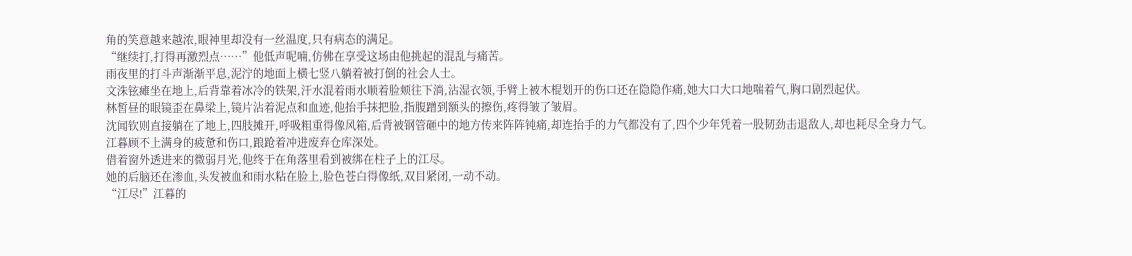角的笑意越来越浓,眼神里却没有一丝温度,只有病态的满足。
“继续打,打得再激烈点……”他低声呢喃,仿佛在享受这场由他挑起的混乱与痛苦。
雨夜里的打斗声渐渐平息,泥泞的地面上横七竖八躺着被打倒的社会人士。
文洙铉瘫坐在地上,后背靠着冰冷的铁架,汗水混着雨水顺着脸颊往下淌,沾湿衣领,手臂上被木棍划开的伤口还在隐隐作痛,她大口大口地喘着气,胸口剧烈起伏。
林皙昼的眼镜歪在鼻梁上,镜片沾着泥点和血迹,他抬手抹把脸,指腹蹭到额头的擦伤,疼得皱了皱眉。
沈闻钦则直接躺在了地上,四肢摊开,呼吸粗重得像风箱,后背被钢管砸中的地方传来阵阵钝痛,却连抬手的力气都没有了,四个少年凭着一股韧劲击退敌人,却也耗尽全身力气。
江暮顾不上满身的疲惫和伤口,踉跄着冲进废弃仓库深处。
借着窗外透进来的微弱月光,他终于在角落里看到被绑在柱子上的江尽。
她的后脑还在渗血,头发被血和雨水粘在脸上,脸色苍白得像纸,双目紧闭,一动不动。
“江尽!”江暮的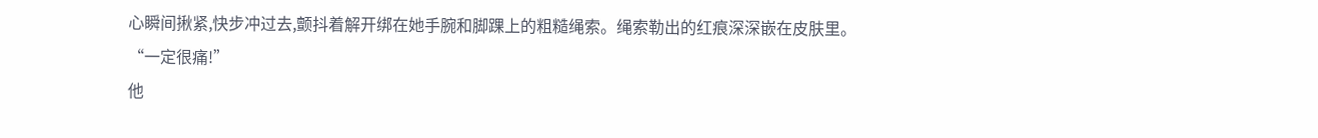心瞬间揪紧,快步冲过去,颤抖着解开绑在她手腕和脚踝上的粗糙绳索。绳索勒出的红痕深深嵌在皮肤里。
“一定很痛!”
他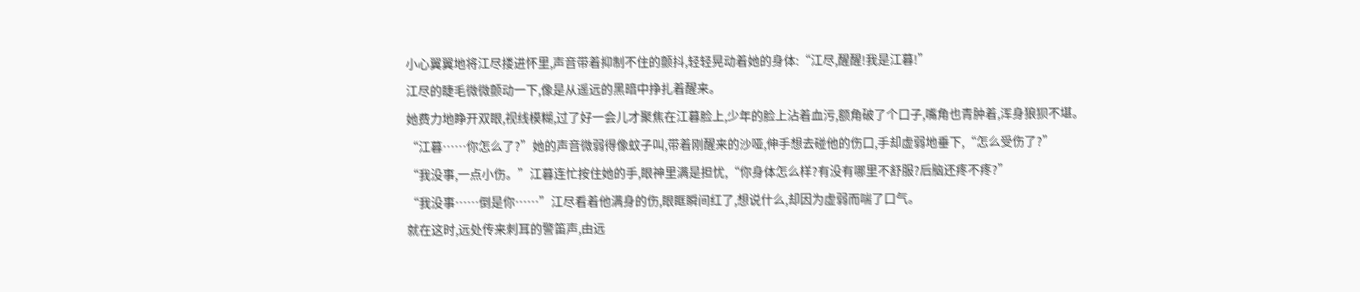小心翼翼地将江尽搂进怀里,声音带着抑制不住的颤抖,轻轻晃动着她的身体:“江尽,醒醒!我是江暮!”
江尽的睫毛微微颤动一下,像是从遥远的黑暗中挣扎着醒来。
她费力地睁开双眼,视线模糊,过了好一会儿才聚焦在江暮脸上,少年的脸上沾着血污,额角破了个口子,嘴角也青肿着,浑身狼狈不堪。
“江暮……你怎么了?”她的声音微弱得像蚊子叫,带着刚醒来的沙哑,伸手想去碰他的伤口,手却虚弱地垂下,“怎么受伤了?”
“我没事,一点小伤。”江暮连忙按住她的手,眼神里满是担忧,“你身体怎么样?有没有哪里不舒服?后脑还疼不疼?”
“我没事……倒是你……”江尽看着他满身的伤,眼眶瞬间红了,想说什么,却因为虚弱而喘了口气。
就在这时,远处传来刺耳的警笛声,由远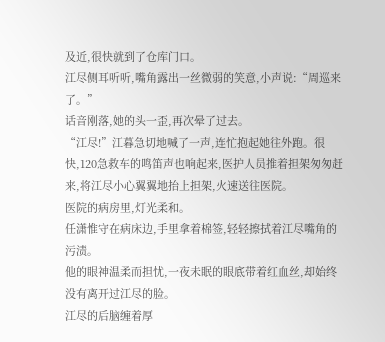及近,很快就到了仓库门口。
江尽侧耳听听,嘴角露出一丝微弱的笑意,小声说:“周巡来了。”
话音刚落,她的头一歪,再次晕了过去。
“江尽!”江暮急切地喊了一声,连忙抱起她往外跑。很快,120急救车的鸣笛声也响起来,医护人员推着担架匆匆赶来,将江尽小心翼翼地抬上担架,火速送往医院。
医院的病房里,灯光柔和。
任潇惟守在病床边,手里拿着棉签,轻轻擦拭着江尽嘴角的污渍。
他的眼神温柔而担忧,一夜未眠的眼底带着红血丝,却始终没有离开过江尽的脸。
江尽的后脑缠着厚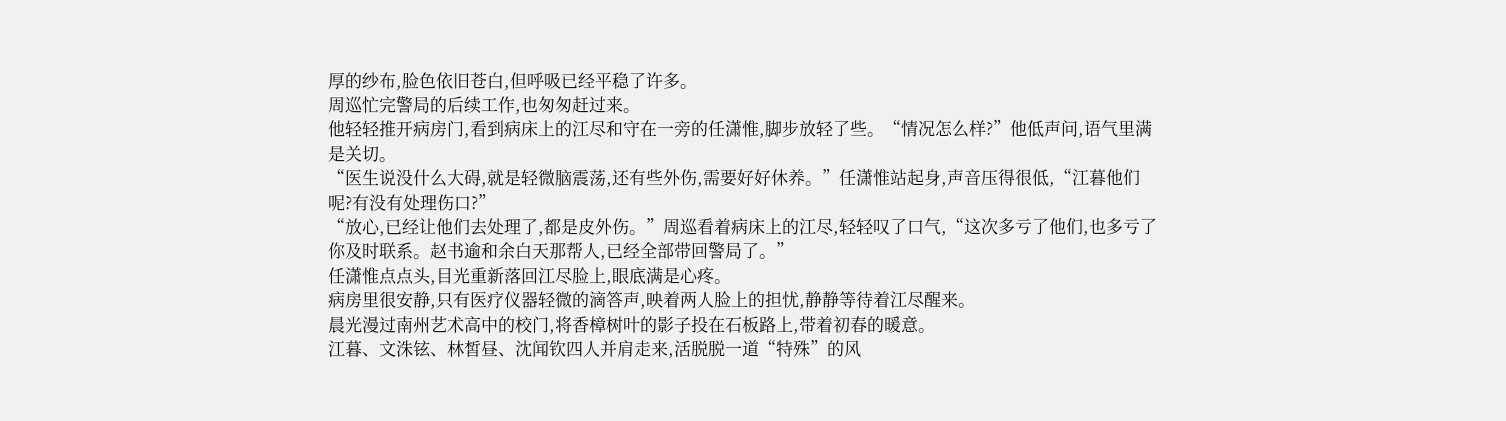厚的纱布,脸色依旧苍白,但呼吸已经平稳了许多。
周巡忙完警局的后续工作,也匆匆赶过来。
他轻轻推开病房门,看到病床上的江尽和守在一旁的任潇惟,脚步放轻了些。“情况怎么样?”他低声问,语气里满是关切。
“医生说没什么大碍,就是轻微脑震荡,还有些外伤,需要好好休养。”任潇惟站起身,声音压得很低,“江暮他们呢?有没有处理伤口?”
“放心,已经让他们去处理了,都是皮外伤。”周巡看着病床上的江尽,轻轻叹了口气,“这次多亏了他们,也多亏了你及时联系。赵书逾和余白天那帮人,已经全部带回警局了。”
任潇惟点点头,目光重新落回江尽脸上,眼底满是心疼。
病房里很安静,只有医疗仪器轻微的滴答声,映着两人脸上的担忧,静静等待着江尽醒来。
晨光漫过南州艺术高中的校门,将香樟树叶的影子投在石板路上,带着初春的暖意。
江暮、文洙铉、林皙昼、沈闻钦四人并肩走来,活脱脱一道“特殊”的风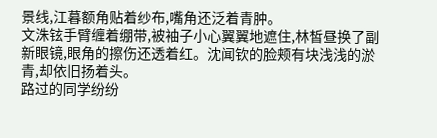景线,江暮额角贴着纱布,嘴角还泛着青肿。
文洙铉手臂缠着绷带,被袖子小心翼翼地遮住,林皙昼换了副新眼镜,眼角的擦伤还透着红。沈闻钦的脸颊有块浅浅的淤青,却依旧扬着头。
路过的同学纷纷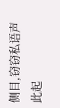侧目,窃窃私语声此起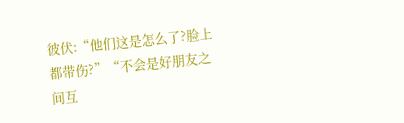彼伏:“他们这是怎么了?脸上都带伤?”“不会是好朋友之间互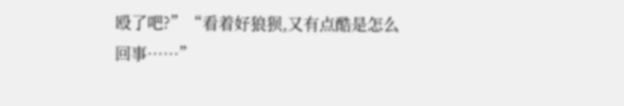殴了吧?”“看着好狼狈,又有点酷是怎么回事……”